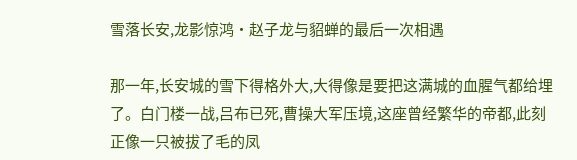雪落长安,龙影惊鸿·赵子龙与貂蝉的最后一次相遇

那一年,长安城的雪下得格外大,大得像是要把这满城的血腥气都给埋了。白门楼一战,吕布已死,曹操大军压境,这座曾经繁华的帝都,此刻正像一只被拔了毛的凤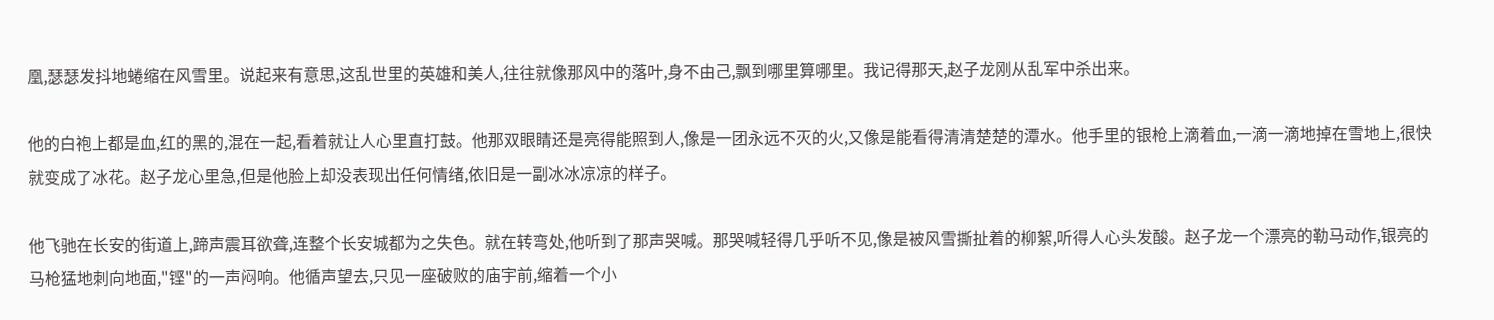凰,瑟瑟发抖地蜷缩在风雪里。说起来有意思,这乱世里的英雄和美人,往往就像那风中的落叶,身不由己,飘到哪里算哪里。我记得那天,赵子龙刚从乱军中杀出来。

他的白袍上都是血,红的黑的,混在一起,看着就让人心里直打鼓。他那双眼睛还是亮得能照到人,像是一团永远不灭的火,又像是能看得清清楚楚的潭水。他手里的银枪上滴着血,一滴一滴地掉在雪地上,很快就变成了冰花。赵子龙心里急,但是他脸上却没表现出任何情绪,依旧是一副冰冰凉凉的样子。

他飞驰在长安的街道上,蹄声震耳欲聋,连整个长安城都为之失色。就在转弯处,他听到了那声哭喊。那哭喊轻得几乎听不见,像是被风雪撕扯着的柳絮,听得人心头发酸。赵子龙一个漂亮的勒马动作,银亮的马枪猛地刺向地面,"铿"的一声闷响。他循声望去,只见一座破败的庙宇前,缩着一个小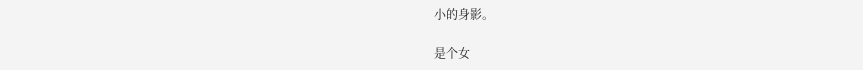小的身影。

是个女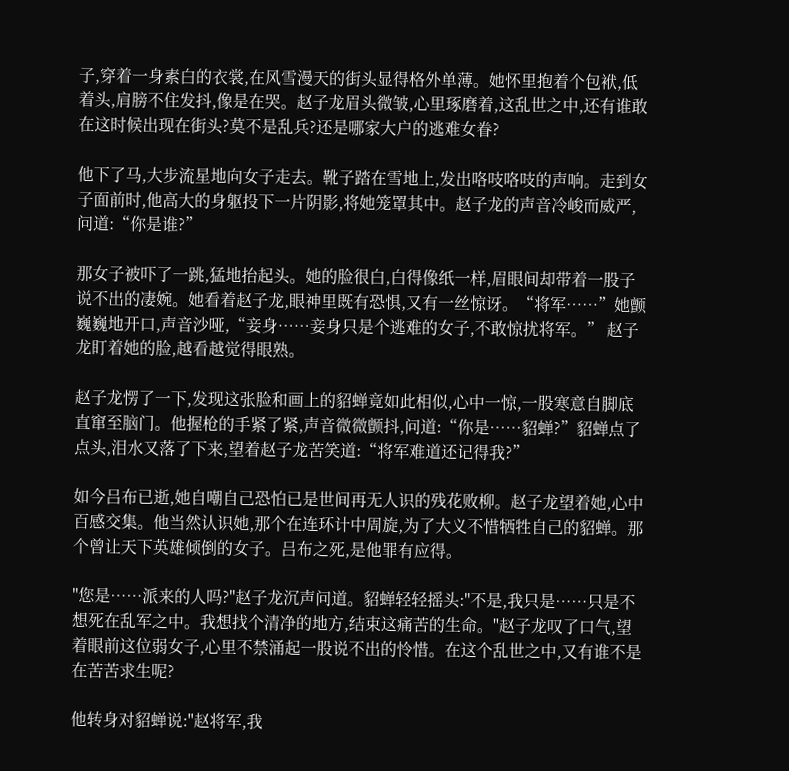子,穿着一身素白的衣裳,在风雪漫天的街头显得格外单薄。她怀里抱着个包袱,低着头,肩膀不住发抖,像是在哭。赵子龙眉头微皱,心里琢磨着,这乱世之中,还有谁敢在这时候出现在街头?莫不是乱兵?还是哪家大户的逃难女眷?

他下了马,大步流星地向女子走去。靴子踏在雪地上,发出咯吱咯吱的声响。走到女子面前时,他高大的身躯投下一片阴影,将她笼罩其中。赵子龙的声音冷峻而威严,问道:“你是谁?”

那女子被吓了一跳,猛地抬起头。她的脸很白,白得像纸一样,眉眼间却带着一股子说不出的凄婉。她看着赵子龙,眼神里既有恐惧,又有一丝惊讶。“将军……”她颤巍巍地开口,声音沙哑,“妾身……妾身只是个逃难的女子,不敢惊扰将军。” 赵子龙盯着她的脸,越看越觉得眼熟。

赵子龙愣了一下,发现这张脸和画上的貂蝉竟如此相似,心中一惊,一股寒意自脚底直窜至脑门。他握枪的手紧了紧,声音微微颤抖,问道:“你是……貂蝉?”貂蝉点了点头,泪水又落了下来,望着赵子龙苦笑道:“将军难道还记得我?”

如今吕布已逝,她自嘲自己恐怕已是世间再无人识的残花败柳。赵子龙望着她,心中百感交集。他当然认识她,那个在连环计中周旋,为了大义不惜牺牲自己的貂蝉。那个曾让天下英雄倾倒的女子。吕布之死,是他罪有应得。

"您是……派来的人吗?"赵子龙沉声问道。貂蝉轻轻摇头:"不是,我只是……只是不想死在乱军之中。我想找个清净的地方,结束这痛苦的生命。"赵子龙叹了口气,望着眼前这位弱女子,心里不禁涌起一股说不出的怜惜。在这个乱世之中,又有谁不是在苦苦求生呢?

他转身对貂蝉说:"赵将军,我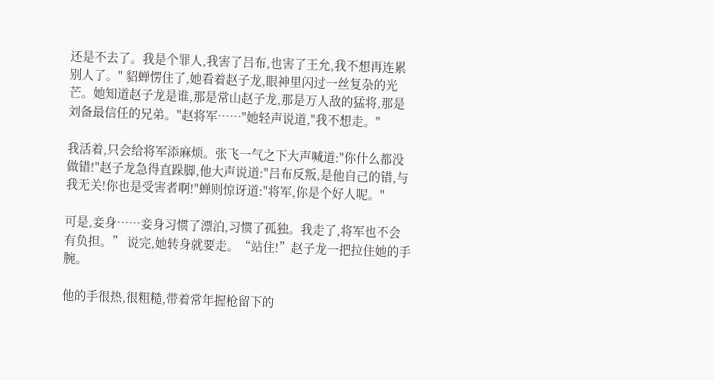还是不去了。我是个罪人,我害了吕布,也害了王允,我不想再连累别人了。" 貂蝉愣住了,她看着赵子龙,眼神里闪过一丝复杂的光芒。她知道赵子龙是谁,那是常山赵子龙,那是万人敌的猛将,那是刘备最信任的兄弟。"赵将军……"她轻声说道,"我不想走。"

我活着,只会给将军添麻烦。张飞一气之下大声喊道:"你什么都没做错!"赵子龙急得直跺脚,他大声说道:"吕布反叛,是他自己的错,与我无关!你也是受害者啊!"蝉则惊讶道:"将军,你是个好人呢。"

可是,妾身……妾身习惯了漂泊,习惯了孤独。我走了,将军也不会有负担。” 说完,她转身就要走。“站住!”赵子龙一把拉住她的手腕。

他的手很热,很粗糙,带着常年握枪留下的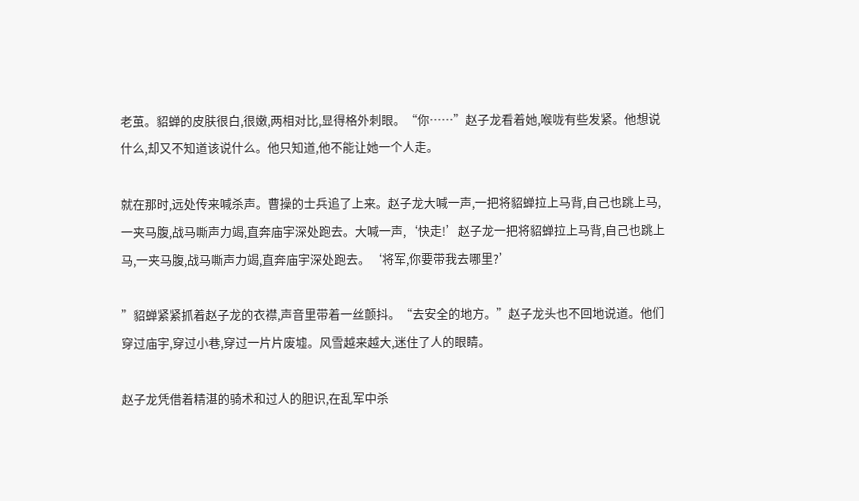老茧。貂蝉的皮肤很白,很嫩,两相对比,显得格外刺眼。“你……”赵子龙看着她,喉咙有些发紧。他想说什么,却又不知道该说什么。他只知道,他不能让她一个人走。

就在那时,远处传来喊杀声。曹操的士兵追了上来。赵子龙大喊一声,一把将貂蝉拉上马背,自己也跳上马,一夹马腹,战马嘶声力竭,直奔庙宇深处跑去。大喊一声,‘快走!’赵子龙一把将貂蝉拉上马背,自己也跳上马,一夹马腹,战马嘶声力竭,直奔庙宇深处跑去。‘将军,你要带我去哪里?’

”貂蝉紧紧抓着赵子龙的衣襟,声音里带着一丝颤抖。“去安全的地方。”赵子龙头也不回地说道。他们穿过庙宇,穿过小巷,穿过一片片废墟。风雪越来越大,迷住了人的眼睛。

赵子龙凭借着精湛的骑术和过人的胆识,在乱军中杀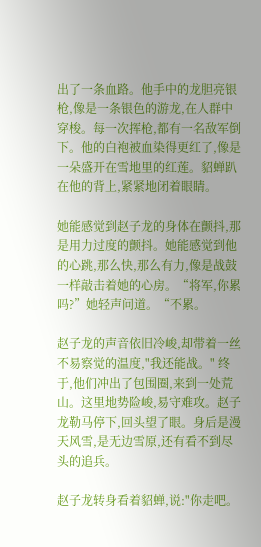出了一条血路。他手中的龙胆亮银枪,像是一条银色的游龙,在人群中穿梭。每一次挥枪,都有一名敌军倒下。他的白袍被血染得更红了,像是一朵盛开在雪地里的红莲。貂蝉趴在他的背上,紧紧地闭着眼睛。

她能感觉到赵子龙的身体在颤抖,那是用力过度的颤抖。她能感觉到他的心跳,那么快,那么有力,像是战鼓一样敲击着她的心房。“将军,你累吗?”她轻声问道。“不累。

赵子龙的声音依旧冷峻,却带着一丝不易察觉的温度,"我还能战。" 终于,他们冲出了包围圈,来到一处荒山。这里地势险峻,易守难攻。赵子龙勒马停下,回头望了眼。身后是漫天风雪,是无边雪原,还有看不到尽头的追兵。

赵子龙转身看着貂蝉,说:"你走吧。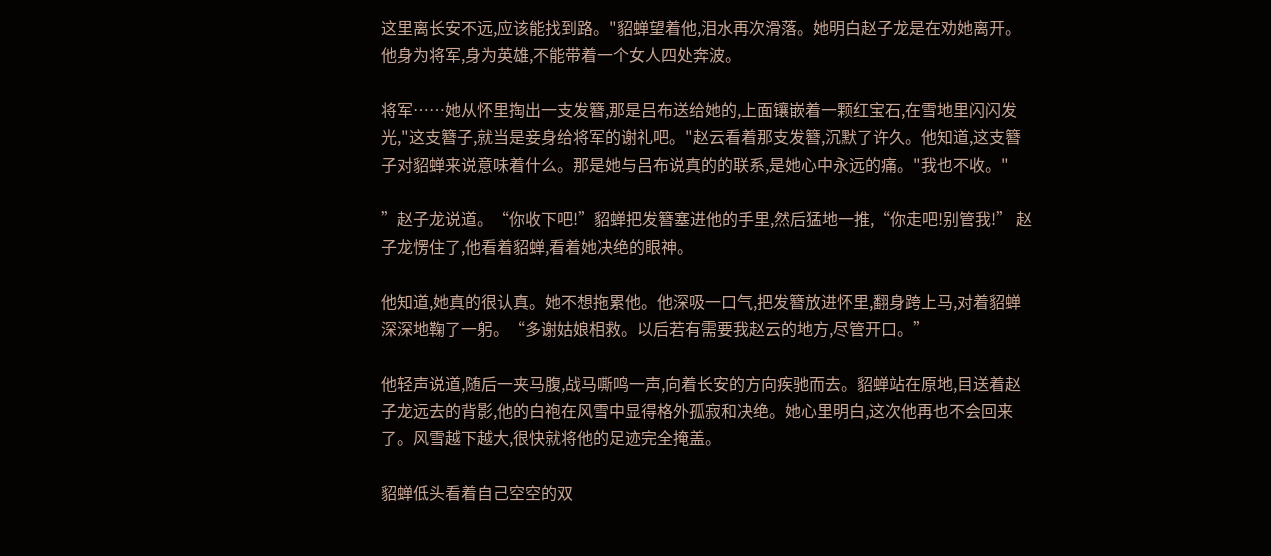这里离长安不远,应该能找到路。"貂蝉望着他,泪水再次滑落。她明白赵子龙是在劝她离开。他身为将军,身为英雄,不能带着一个女人四处奔波。

将军……她从怀里掏出一支发簪,那是吕布送给她的,上面镶嵌着一颗红宝石,在雪地里闪闪发光,"这支簪子,就当是妾身给将军的谢礼吧。"赵云看着那支发簪,沉默了许久。他知道,这支簪子对貂蝉来说意味着什么。那是她与吕布说真的的联系,是她心中永远的痛。"我也不收。"

”赵子龙说道。“你收下吧!”貂蝉把发簪塞进他的手里,然后猛地一推,“你走吧!别管我!” 赵子龙愣住了,他看着貂蝉,看着她决绝的眼神。

他知道,她真的很认真。她不想拖累他。他深吸一口气,把发簪放进怀里,翻身跨上马,对着貂蝉深深地鞠了一躬。“多谢姑娘相救。以后若有需要我赵云的地方,尽管开口。”

他轻声说道,随后一夹马腹,战马嘶鸣一声,向着长安的方向疾驰而去。貂蝉站在原地,目送着赵子龙远去的背影,他的白袍在风雪中显得格外孤寂和决绝。她心里明白,这次他再也不会回来了。风雪越下越大,很快就将他的足迹完全掩盖。

貂蝉低头看着自己空空的双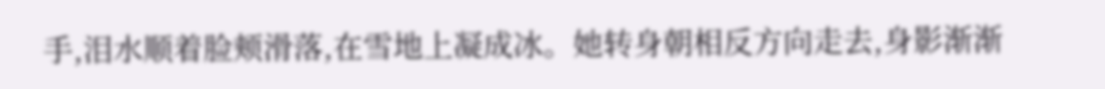手,泪水顺着脸颊滑落,在雪地上凝成冰。她转身朝相反方向走去,身影渐渐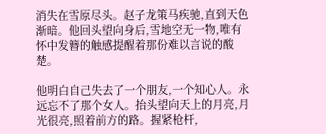消失在雪原尽头。赵子龙策马疾驰,直到天色渐暗。他回头望向身后,雪地空无一物,唯有怀中发簪的触感提醒着那份难以言说的酸楚。

他明白自己失去了一个朋友,一个知心人。永远忘不了那个女人。抬头望向天上的月亮,月光很亮,照着前方的路。握紧枪杆,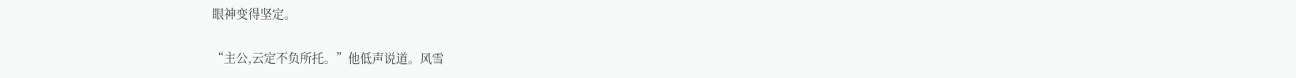眼神变得坚定。

“主公,云定不负所托。”他低声说道。风雪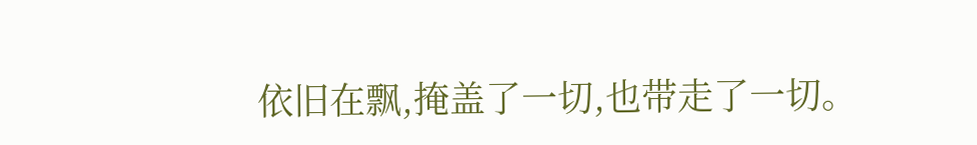依旧在飘,掩盖了一切,也带走了一切。